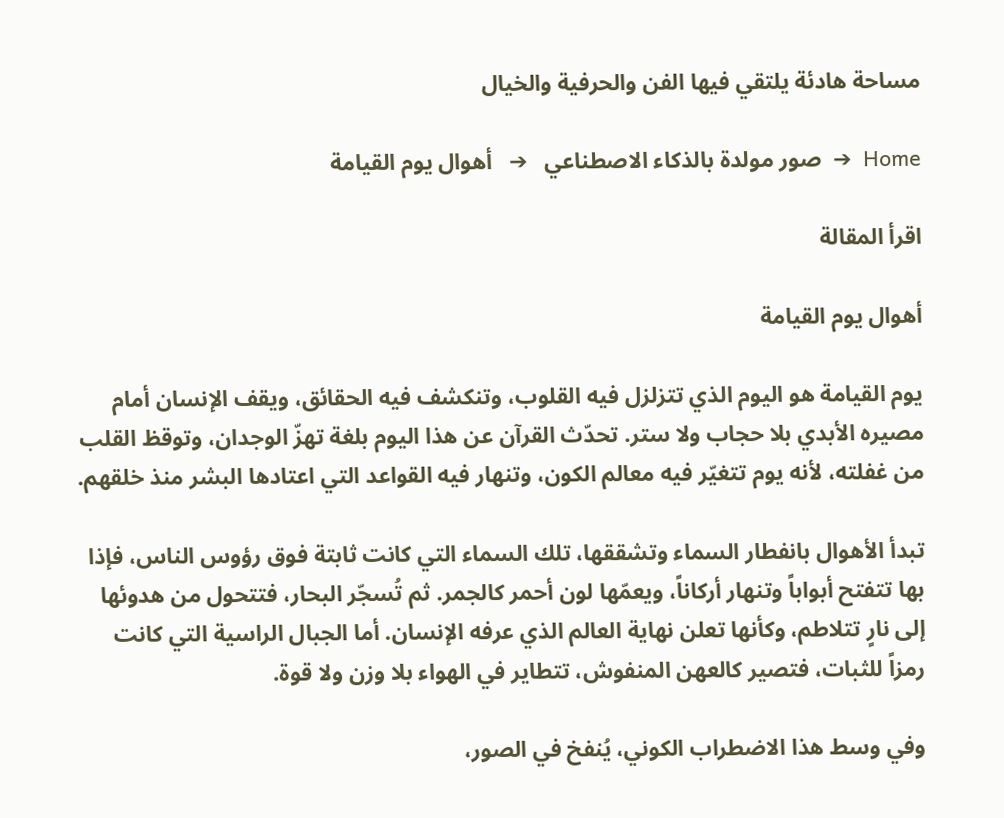مساحة هادئة يلتقي فيها الفن والحرفية والخيال

Home  ➔  صور مولدة بالذكاء الاصطناعي   ➔   أهوال يوم القيامة

اقرأ المقالة

أهوال يوم القيامة

يوم القيامة هو اليوم الذي تتزلزل فيه القلوب، وتنكشف فيه الحقائق، ويقف الإنسان أمام مصيره الأبدي بلا حجاب ولا ستر. تحدّث القرآن عن هذا اليوم بلغة تهزّ الوجدان، وتوقظ القلب من غفلته، لأنه يوم تتغيّر فيه معالم الكون، وتنهار فيه القواعد التي اعتادها البشر منذ خلقهم.

تبدأ الأهوال بانفطار السماء وتشققها، تلك السماء التي كانت ثابتة فوق رؤوس الناس، فإذا بها تتفتح أبواباً وتنهار أركاناً، ويعمّها لون أحمر كالجمر. ثم تُسجّر البحار، فتتحول من هدوئها إلى نارٍ تتلاطم، وكأنها تعلن نهاية العالم الذي عرفه الإنسان. أما الجبال الراسية التي كانت رمزاً للثبات، فتصير كالعهن المنفوش، تتطاير في الهواء بلا وزن ولا قوة.

وفي وسط هذا الاضطراب الكوني، يُنفخ في الصور،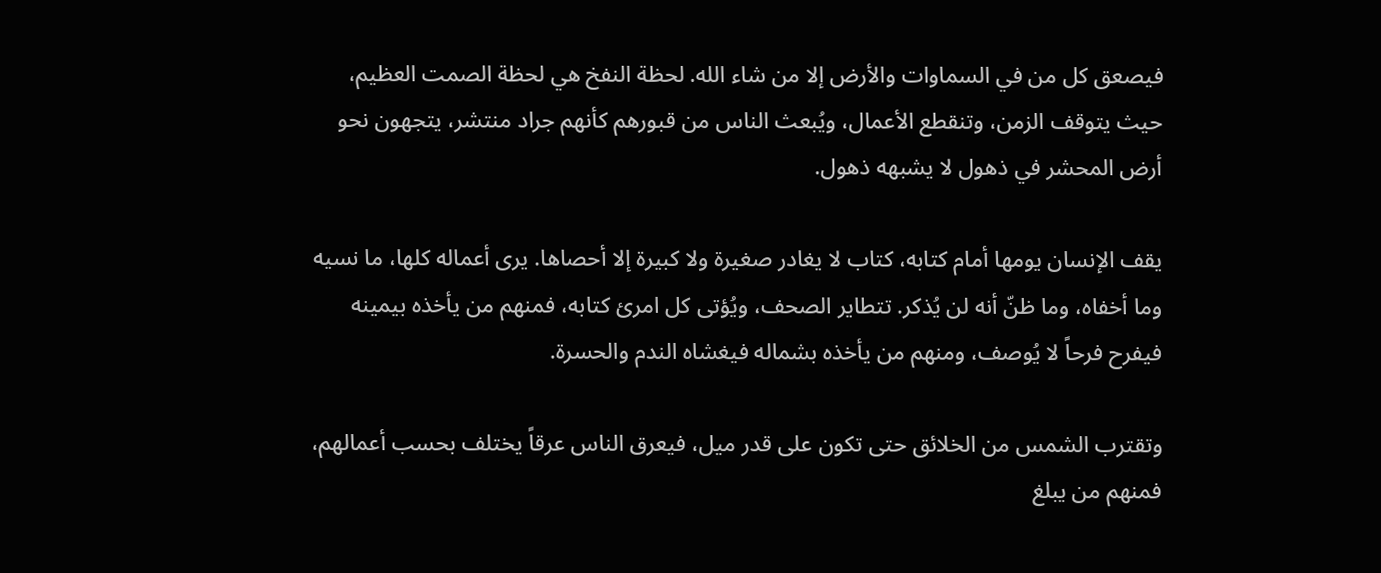فيصعق كل من في السماوات والأرض إلا من شاء الله. لحظة النفخ هي لحظة الصمت العظيم، حيث يتوقف الزمن، وتنقطع الأعمال، ويُبعث الناس من قبورهم كأنهم جراد منتشر، يتجهون نحو أرض المحشر في ذهول لا يشبهه ذهول.

يقف الإنسان يومها أمام كتابه، كتاب لا يغادر صغيرة ولا كبيرة إلا أحصاها. يرى أعماله كلها، ما نسيه وما أخفاه، وما ظنّ أنه لن يُذكر. تتطاير الصحف، ويُؤتى كل امرئ كتابه، فمنهم من يأخذه بيمينه فيفرح فرحاً لا يُوصف، ومنهم من يأخذه بشماله فيغشاه الندم والحسرة.

وتقترب الشمس من الخلائق حتى تكون على قدر ميل، فيعرق الناس عرقاً يختلف بحسب أعمالهم، فمنهم من يبلغ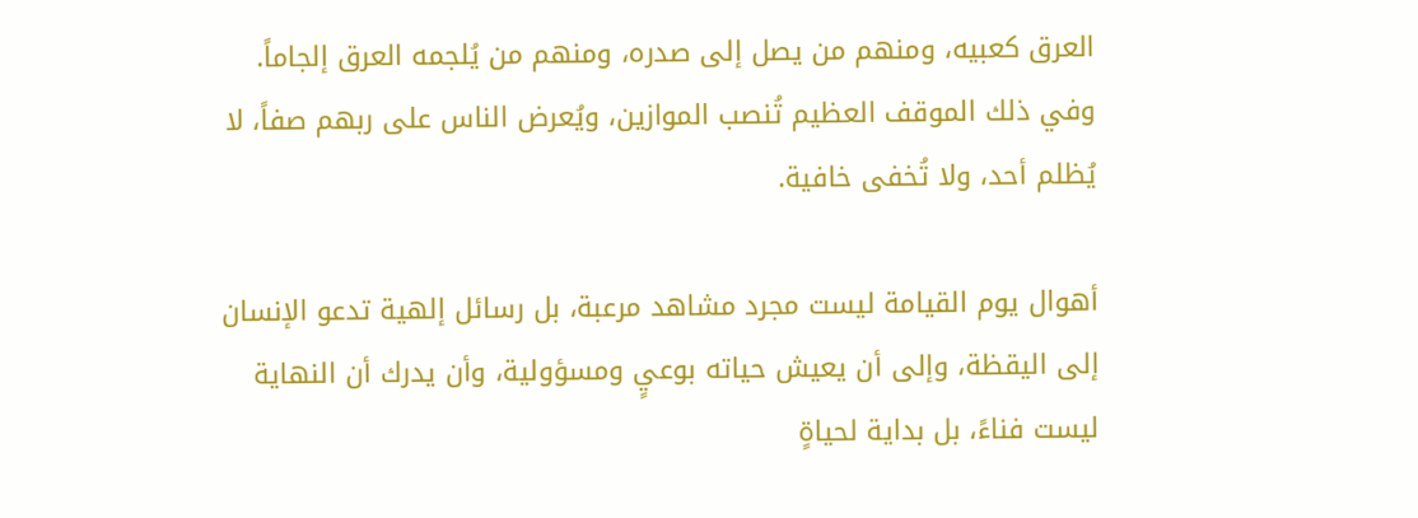العرق كعبيه، ومنهم من يصل إلى صدره، ومنهم من يُلجمه العرق إلجاماً. وفي ذلك الموقف العظيم تُنصب الموازين، ويُعرض الناس على ربهم صفاً، لا يُظلم أحد، ولا تُخفى خافية.

أهوال يوم القيامة ليست مجرد مشاهد مرعبة، بل رسائل إلهية تدعو الإنسان إلى اليقظة، وإلى أن يعيش حياته بوعيٍ ومسؤولية، وأن يدرك أن النهاية ليست فناءً، بل بداية لحياةٍ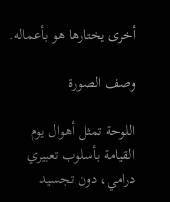أخرى يختارها هو بأعماله.

وصف الصورة

اللوحة تمثل أهوال يوم القيامة بأسلوب تعبيري درامي، دون تجسيد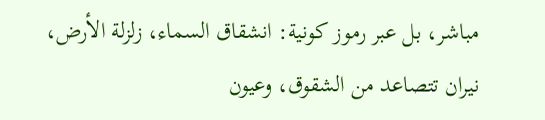مباشر، بل عبر رموز كونية: انشقاق السماء، زلزلة الأرض، نيران تتصاعد من الشقوق، وعيون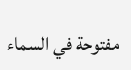مفتوحة في السماء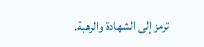ترمز إلى الشهادة والرهبة.